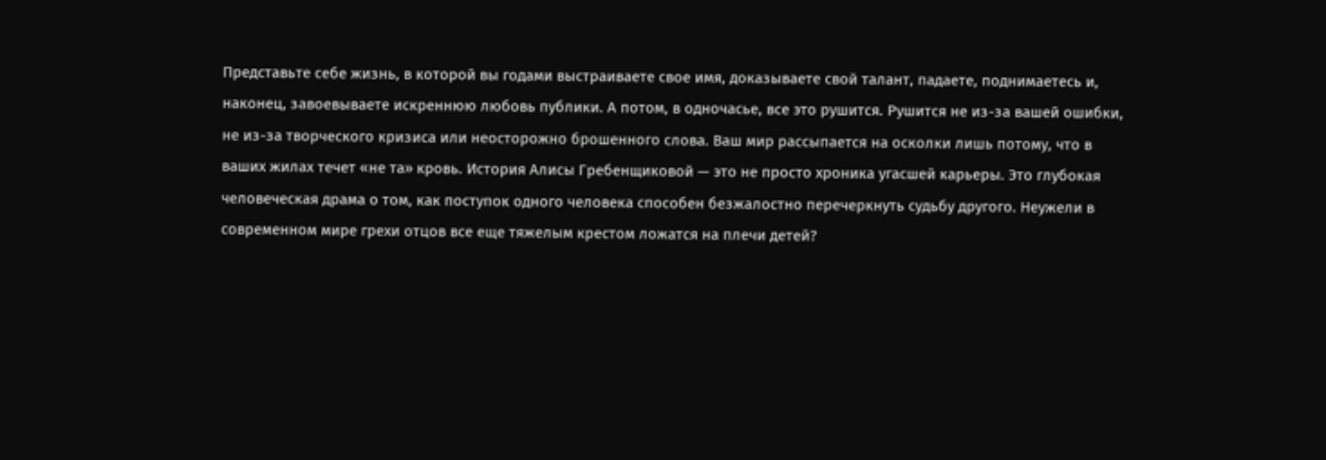Представьте себе жизнь, в которой вы годами выстраиваете свое имя, доказываете свой талант, падаете, поднимаетесь и, наконец, завоевываете искреннюю любовь публики. А потом, в одночасье, все это рушится. Рушится не из-за вашей ошибки, не из-за творческого кризиса или неосторожно брошенного слова. Ваш мир рассыпается на осколки лишь потому, что в ваших жилах течет «не та» кровь. История Алисы Гребенщиковой — это не просто хроника угасшей карьеры. Это глубокая человеческая драма о том, как поступок одного человека способен безжалостно перечеркнуть судьбу другого. Неужели в современном мире грехи отцов все еще тяжелым крестом ложатся на плечи детей?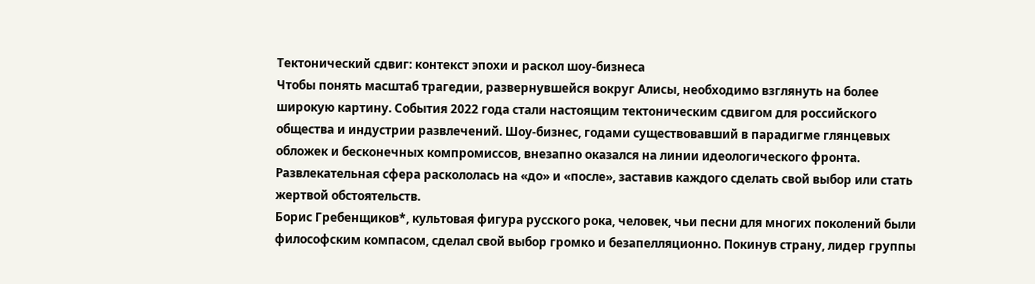Тектонический сдвиг: контекст эпохи и раскол шоу-бизнеса
Чтобы понять масштаб трагедии, развернувшейся вокруг Алисы, необходимо взглянуть на более широкую картину. События 2022 года стали настоящим тектоническим сдвигом для российского общества и индустрии развлечений. Шоу-бизнес, годами существовавший в парадигме глянцевых обложек и бесконечных компромиссов, внезапно оказался на линии идеологического фронта. Развлекательная сфера раскололась на «до» и «после», заставив каждого сделать свой выбор или стать жертвой обстоятельств.
Борис Гребенщиков*, культовая фигура русского рока, человек, чьи песни для многих поколений были философским компасом, сделал свой выбор громко и безапелляционно. Покинув страну, лидер группы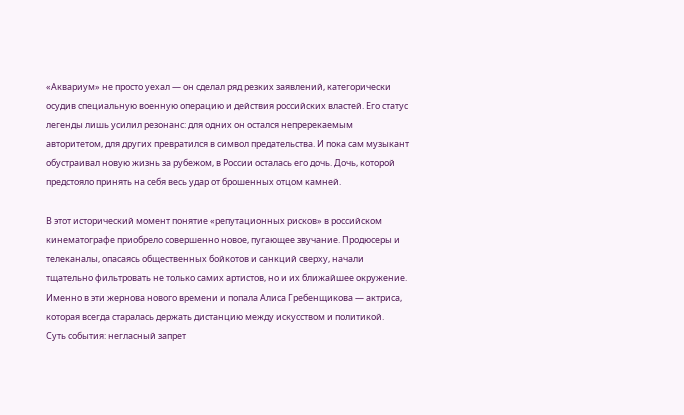«Аквариум» не просто уехал — он сделал ряд резких заявлений, категорически осудив специальную военную операцию и действия российских властей. Его статус легенды лишь усилил резонанс: для одних он остался непререкаемым авторитетом, для других превратился в символ предательства. И пока сам музыкант обустраивал новую жизнь за рубежом, в России осталась его дочь. Дочь, которой предстояло принять на себя весь удар от брошенных отцом камней.

В этот исторический момент понятие «репутационных рисков» в российском кинематографе приобрело совершенно новое, пугающее звучание. Продюсеры и телеканалы, опасаясь общественных бойкотов и санкций сверху, начали тщательно фильтровать не только самих артистов, но и их ближайшее окружение. Именно в эти жернова нового времени и попала Алиса Гребенщикова — актриса, которая всегда старалась держать дистанцию между искусством и политикой.
Суть события: негласный запрет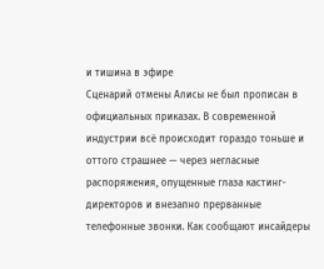и тишина в эфире
Сценарий отмены Алисы не был прописан в официальных приказах. В современной индустрии всё происходит гораздо тоньше и оттого страшнее — через негласные распоряжения, опущенные глаза кастинг-директоров и внезапно прерванные телефонные звонки. Как сообщают инсайдеры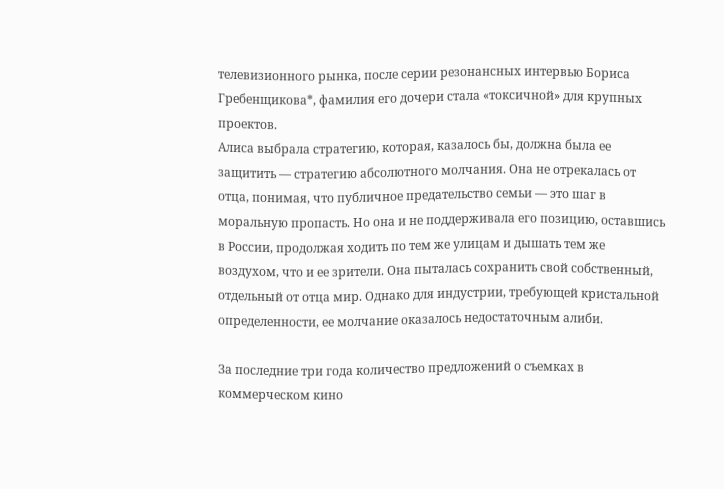телевизионного рынка, после серии резонансных интервью Бориса Гребенщикова*, фамилия его дочери стала «токсичной» для крупных проектов.
Алиса выбрала стратегию, которая, казалось бы, должна была ее защитить — стратегию абсолютного молчания. Она не отрекалась от отца, понимая, что публичное предательство семьи — это шаг в моральную пропасть. Но она и не поддерживала его позицию, оставшись в России, продолжая ходить по тем же улицам и дышать тем же воздухом, что и ее зрители. Она пыталась сохранить свой собственный, отдельный от отца мир. Однако для индустрии, требующей кристальной определенности, ее молчание оказалось недостаточным алиби.

За последние три года количество предложений о съемках в коммерческом кино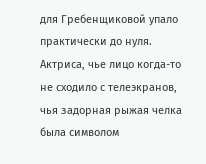для Гребенщиковой упало практически до нуля. Актриса, чье лицо когда-то не сходило с телеэкранов, чья задорная рыжая челка была символом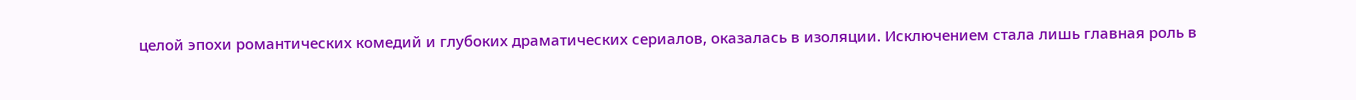целой эпохи романтических комедий и глубоких драматических сериалов, оказалась в изоляции. Исключением стала лишь главная роль в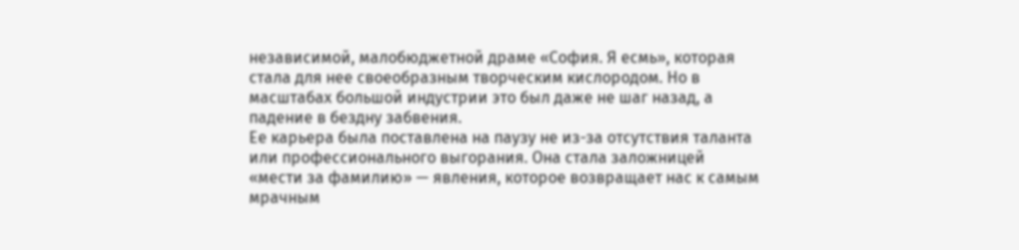независимой, малобюджетной драме «София. Я есмь», которая стала для нее своеобразным творческим кислородом. Но в масштабах большой индустрии это был даже не шаг назад, а падение в бездну забвения.
Ее карьера была поставлена на паузу не из-за отсутствия таланта или профессионального выгорания. Она стала заложницей «мести за фамилию» — явления, которое возвращает нас к самым мрачным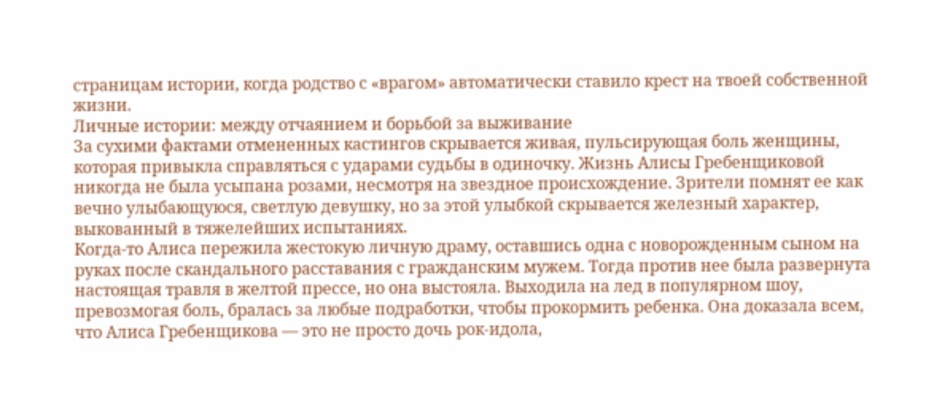страницам истории, когда родство с «врагом» автоматически ставило крест на твоей собственной жизни.
Личные истории: между отчаянием и борьбой за выживание
За сухими фактами отмененных кастингов скрывается живая, пульсирующая боль женщины, которая привыкла справляться с ударами судьбы в одиночку. Жизнь Алисы Гребенщиковой никогда не была усыпана розами, несмотря на звездное происхождение. Зрители помнят ее как вечно улыбающуюся, светлую девушку, но за этой улыбкой скрывается железный характер, выкованный в тяжелейших испытаниях.
Когда-то Алиса пережила жестокую личную драму, оставшись одна с новорожденным сыном на руках после скандального расставания с гражданским мужем. Тогда против нее была развернута настоящая травля в желтой прессе, но она выстояла. Выходила на лед в популярном шоу, превозмогая боль, бралась за любые подработки, чтобы прокормить ребенка. Она доказала всем, что Алиса Гребенщикова — это не просто дочь рок-идола,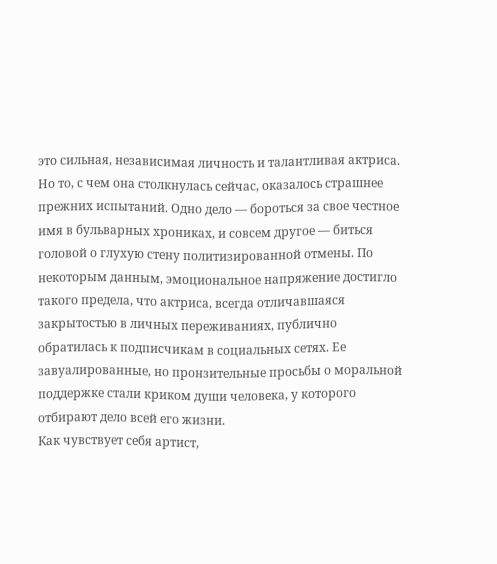это сильная, независимая личность и талантливая актриса.
Но то, с чем она столкнулась сейчас, оказалось страшнее прежних испытаний. Одно дело — бороться за свое честное имя в бульварных хрониках, и совсем другое — биться головой о глухую стену политизированной отмены. По некоторым данным, эмоциональное напряжение достигло такого предела, что актриса, всегда отличавшаяся закрытостью в личных переживаниях, публично обратилась к подписчикам в социальных сетях. Ее завуалированные, но пронзительные просьбы о моральной поддержке стали криком души человека, у которого отбирают дело всей его жизни.
Как чувствует себя артист,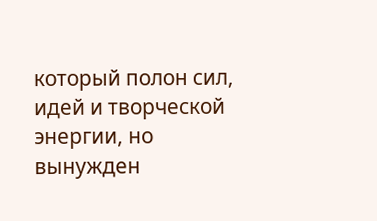который полон сил, идей и творческой энергии, но вынужден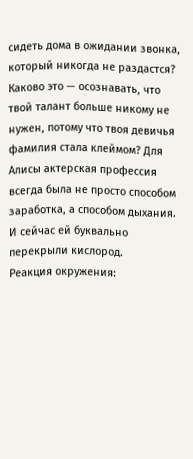сидеть дома в ожидании звонка, который никогда не раздастся? Каково это — осознавать, что твой талант больше никому не нужен, потому что твоя девичья фамилия стала клеймом? Для Алисы актерская профессия всегда была не просто способом заработка, а способом дыхания. И сейчас ей буквально перекрыли кислород.
Реакция окружения: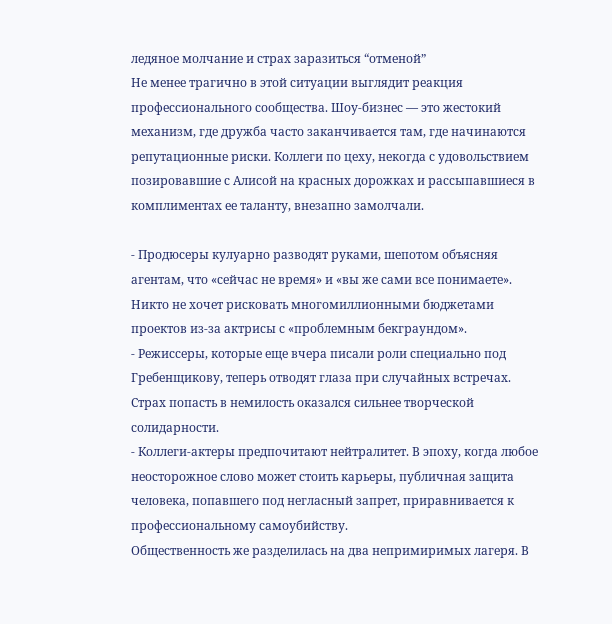ледяное молчание и страх заразиться “отменой”
Не менее трагично в этой ситуации выглядит реакция профессионального сообщества. Шоу-бизнес — это жестокий механизм, где дружба часто заканчивается там, где начинаются репутационные риски. Коллеги по цеху, некогда с удовольствием позировавшие с Алисой на красных дорожках и рассыпавшиеся в комплиментах ее таланту, внезапно замолчали.

- Продюсеры кулуарно разводят руками, шепотом объясняя агентам, что «сейчас не время» и «вы же сами все понимаете». Никто не хочет рисковать многомиллионными бюджетами проектов из-за актрисы с «проблемным бекграундом».
- Режиссеры, которые еще вчера писали роли специально под Гребенщикову, теперь отводят глаза при случайных встречах. Страх попасть в немилость оказался сильнее творческой солидарности.
- Коллеги-актеры предпочитают нейтралитет. В эпоху, когда любое неосторожное слово может стоить карьеры, публичная защита человека, попавшего под негласный запрет, приравнивается к профессиональному самоубийству.
Общественность же разделилась на два непримиримых лагеря. В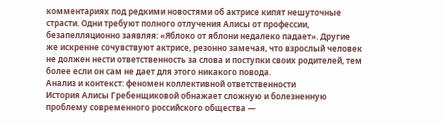комментариях под редкими новостями об актрисе кипят нешуточные страсти. Одни требуют полного отлучения Алисы от профессии, безапелляционно заявляя: «Яблоко от яблони недалеко падает». Другие же искренне сочувствуют актрисе, резонно замечая, что взрослый человек не должен нести ответственность за слова и поступки своих родителей, тем более если он сам не дает для этого никакого повода.
Анализ и контекст: феномен коллективной ответственности
История Алисы Гребенщиковой обнажает сложную и болезненную проблему современного российского общества —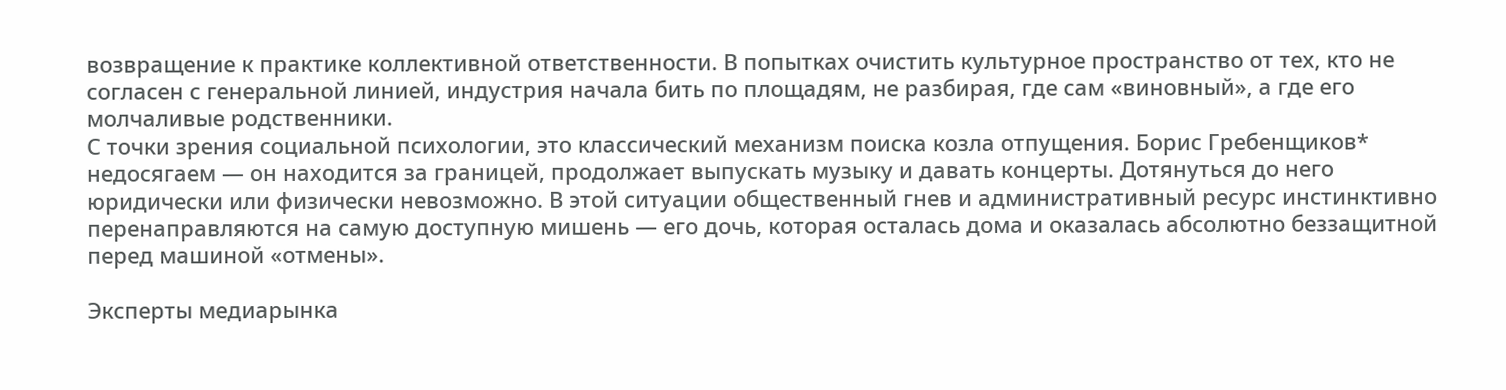возвращение к практике коллективной ответственности. В попытках очистить культурное пространство от тех, кто не согласен с генеральной линией, индустрия начала бить по площадям, не разбирая, где сам «виновный», а где его молчаливые родственники.
С точки зрения социальной психологии, это классический механизм поиска козла отпущения. Борис Гребенщиков* недосягаем — он находится за границей, продолжает выпускать музыку и давать концерты. Дотянуться до него юридически или физически невозможно. В этой ситуации общественный гнев и административный ресурс инстинктивно перенаправляются на самую доступную мишень — его дочь, которая осталась дома и оказалась абсолютно беззащитной перед машиной «отмены».

Эксперты медиарынка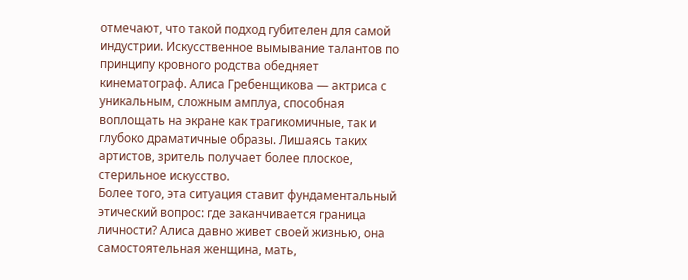отмечают, что такой подход губителен для самой индустрии. Искусственное вымывание талантов по принципу кровного родства обедняет кинематограф. Алиса Гребенщикова — актриса с уникальным, сложным амплуа, способная воплощать на экране как трагикомичные, так и глубоко драматичные образы. Лишаясь таких артистов, зритель получает более плоское, стерильное искусство.
Более того, эта ситуация ставит фундаментальный этический вопрос: где заканчивается граница личности? Алиса давно живет своей жизнью, она самостоятельная женщина, мать,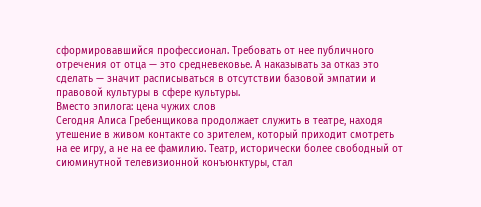сформировавшийся профессионал. Требовать от нее публичного отречения от отца — это средневековье. А наказывать за отказ это сделать — значит расписываться в отсутствии базовой эмпатии и правовой культуры в сфере культуры.
Вместо эпилога: цена чужих слов
Сегодня Алиса Гребенщикова продолжает служить в театре, находя утешение в живом контакте со зрителем, который приходит смотреть на ее игру, а не на ее фамилию. Театр, исторически более свободный от сиюминутной телевизионной конъюнктуры, стал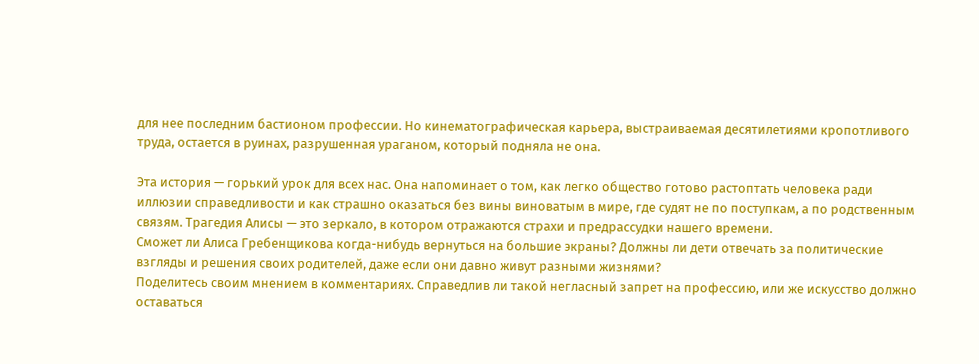для нее последним бастионом профессии. Но кинематографическая карьера, выстраиваемая десятилетиями кропотливого труда, остается в руинах, разрушенная ураганом, который подняла не она.

Эта история — горький урок для всех нас. Она напоминает о том, как легко общество готово растоптать человека ради иллюзии справедливости и как страшно оказаться без вины виноватым в мире, где судят не по поступкам, а по родственным связям. Трагедия Алисы — это зеркало, в котором отражаются страхи и предрассудки нашего времени.
Сможет ли Алиса Гребенщикова когда-нибудь вернуться на большие экраны? Должны ли дети отвечать за политические взгляды и решения своих родителей, даже если они давно живут разными жизнями?
Поделитесь своим мнением в комментариях. Справедлив ли такой негласный запрет на профессию, или же искусство должно оставаться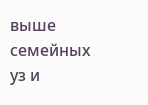выше семейных уз и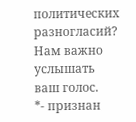политических разногласий? Нам важно услышать ваш голос.
*- признан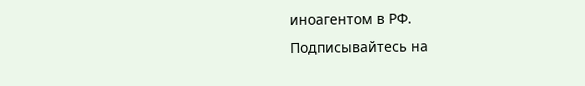иноагентом в РФ.
Подписывайтесь на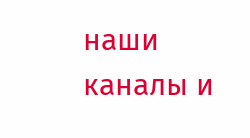наши каналы и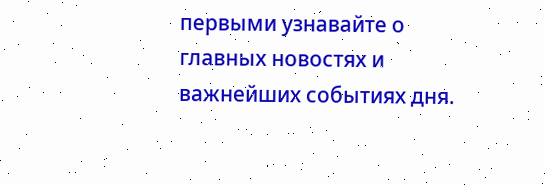первыми узнавайте о главных новостях и важнейших событиях дня.